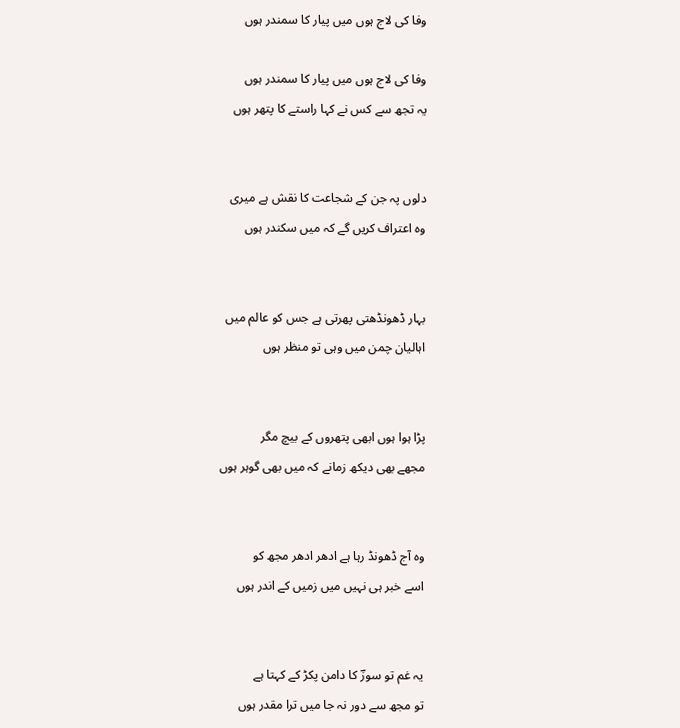وفا کی لاج ہوں میں پیار کا سمندر ہوں

وفا کی لاج ہوں میں پیار کا سمندر ہوں
یہ تجھ سے کس نے کہا راستے کا پتھر ہوں


دلوں پہ جن کے شجاعت کا نقش ہے میری
وہ اعتراف کریں گے کہ میں سکندر ہوں


بہار ڈھونڈھتی پھرتی ہے جس کو عالم میں
اہالیان چمن میں وہی تو منظر ہوں


پڑا ہوا ہوں ابھی پتھروں کے بیچ مگر
مجھے بھی دیکھ زمانے کہ میں بھی گوہر ہوں


وہ آج ڈھونڈ رہا ہے ادھر ادھر مجھ کو
اسے خبر ہی نہیں میں زمیں کے اندر ہوں


یہ غم تو سوزؔ کا دامن پکڑ کے کہتا ہے
تو مجھ سے دور نہ جا میں ترا مقدر ہوں